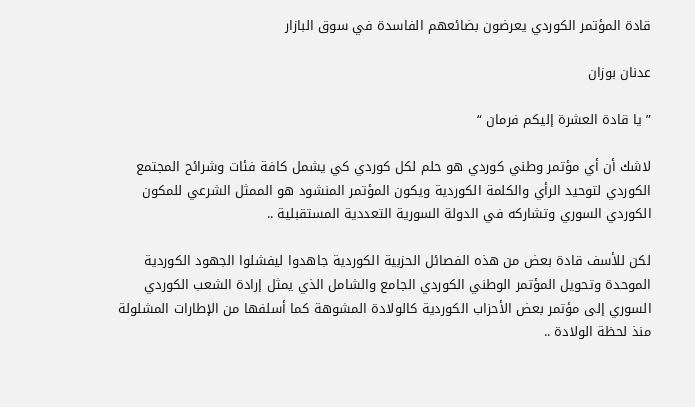قادة المؤتمر الكوردي يعرضون بضائعهم الفاسدة في سوق البازار

عدنان بوزان

” يا قادة العشرة إليكم فرمان “

لاشك أن أي مؤتمر وطني كوردي هو حلم لكل كوردي كي يشمل كافة فئات وشرائح المجتمع الكوردي لتوحيد الرأي والكلمة الكوردية ويكون المؤتمر المنشود هو الممثل الشرعي للمكون الكوردي السوري وتشاركه في الدولة السورية التعددية المستقبلية ..

لكن للأسف قادة بعض من هذه الفصائل الحزبية الكوردية جاهدوا ليفشلوا الجهود الكوردية الموحدة وتحويل المؤتمر الوطني الكوردي الجامع والشامل الذي يمثل إرادة الشعب الكوردي السوري إلى مؤتمر بعض الأحزاب الكوردية كالولادة المشوهة كما أسلفها من الإطارات المشلولة منذ لحظة الولادة ..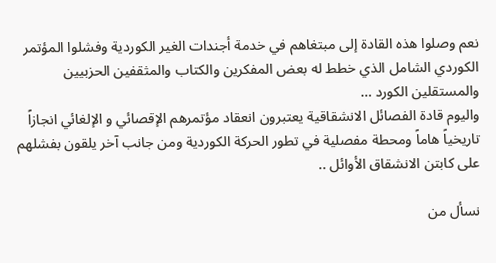نعم وصلوا هذه القادة إلى مبتغاهم في خدمة أجندات الغير الكوردية وفشلوا المؤتمر الكوردي الشامل الذي خطط له بعض المفكرين والكتاب والمثقفين الحزبيين والمستقلين الكورد …
واليوم قادة الفصائل الانشقاقية يعتبرون انعقاد مؤتمرهم الإقصائي و الإلغائي انجازاً تاريخياً هاماً ومحطة مفصلية في تطور الحركة الكوردية ومن جانب آخر يلقون بفشلهم على كابتن الانشقاق الأوائل ..

نسأل من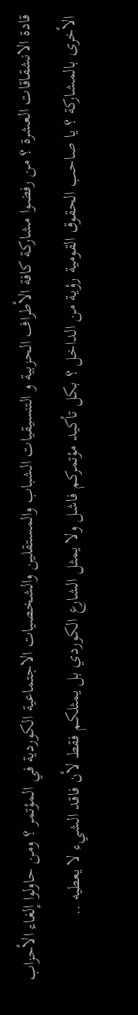قادة الانشقاقات العشرة ؟ من رفضوا مشاركة كافة الأطراف الحزبية و التنسيقيات الشباب والمستقلين والشخصيات الاجتماعية الكوردية في المؤتمر ؟ ومن حاولوا إلغاء الأحزاب الأخرى بالمشاركة ؟ يا صاحب الحقوق القومية رؤية من الداخل ؟ بكل تأكيد مؤتمركم فاشل ولا يمثل الشارع الكوردي بل يمثلكم فقط لأن فاقد الشيء لا يعطيه ..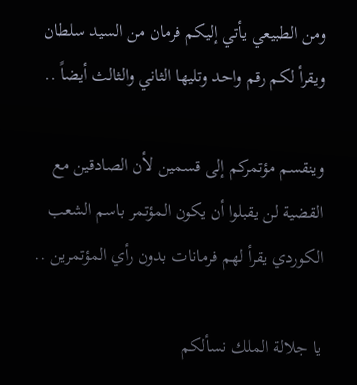ومن الطبيعي يأتي إليكم فرمان من السيد سلطان ويقرأ لكم رقم واحد وتليها الثاني والثالث أيضاً ..

وينقسم مؤتمركم إلى قسمين لأن الصادقين مع القضية لن يقبلوا أن يكون المؤتمر باسم الشعب الكوردي يقرأ لهم فرمانات بدون رأي المؤتمرين ..

يا جلالة الملك نسألكم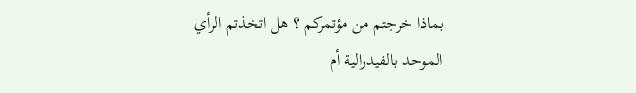بماذا خرجتم من مؤتمركم ؟ هل اتخذتم الرأي الموحد بالفيدرالية أم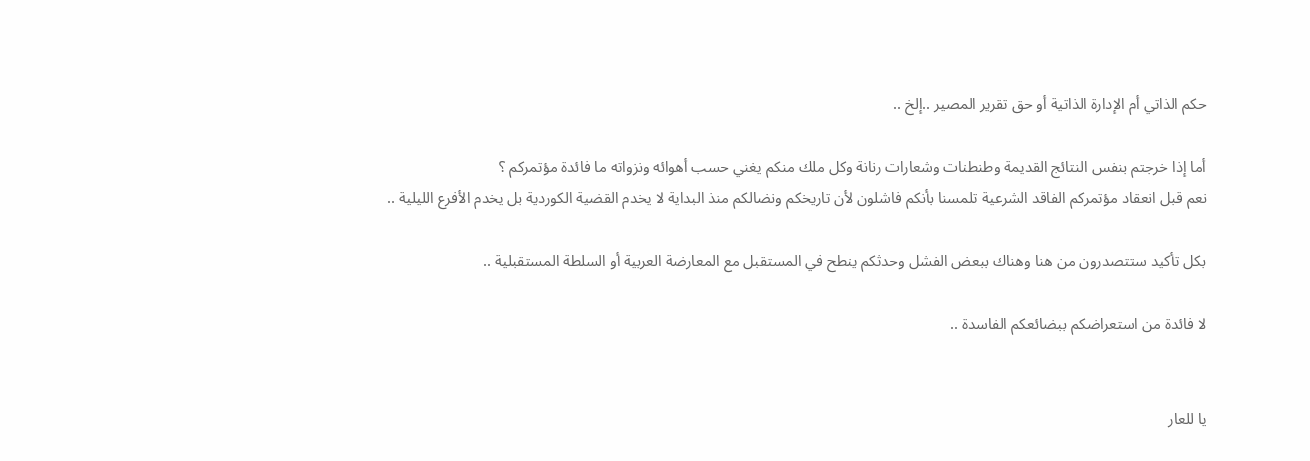حكم الذاتي أم الإدارة الذاتية أو حق تقرير المصير ..إلخ ..

أما إذا خرجتم بنفس النتائج القديمة وطنطنات وشعارات رنانة وكل ملك منكم يغني حسب أهوائه ونزواته ما فائدة مؤتمركم ؟
نعم قبل انعقاد مؤتمركم الفاقد الشرعية تلمسنا بأنكم فاشلون لأن تاريخكم ونضالكم منذ البداية لا يخدم القضية الكوردية بل يخدم الأفرع الليلية ..

بكل تأكيد ستتصدرون من هنا وهناك ببعض الفشل وحدثكم ينطح في المستقبل مع المعارضة العربية أو السلطة المستقبلية ..

لا فائدة من استعراضكم ببضائعكم الفاسدة ..


يا للعار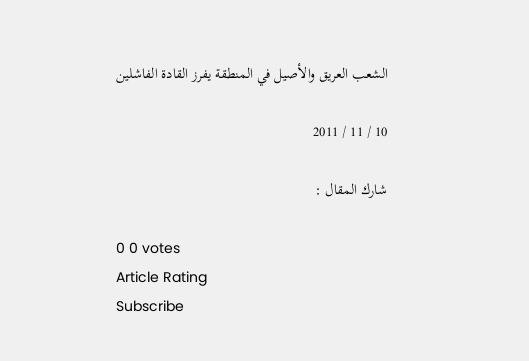الشعب العريق والأصيل في المنطقة يفرز القادة الفاشلين

10 / 11 / 2011

شارك المقال :

0 0 votes
Article Rating
Subscribe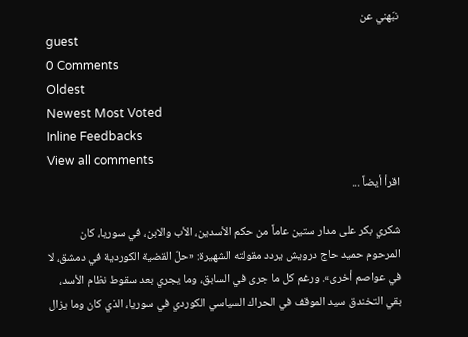نبّهني عن
guest
0 Comments
Oldest
Newest Most Voted
Inline Feedbacks
View all comments
اقرأ أيضاً ...

شكري بكر على مدار ستين عاماً من حكم الأسدين، الأب والابن، في سوريا، كان المرحوم حميد حاج درويش يردد مقولته الشهيرة: «حلّ القضية الكوردية في دمشق، لا في عواصم أخرى». ورغم كل ما جرى في السابق، وما يجري بعد سقوط نظام الأسد، بقي التخندق سيد الموقف في الحراك السياسي الكوردي في سوريا، الذي كان وما يزال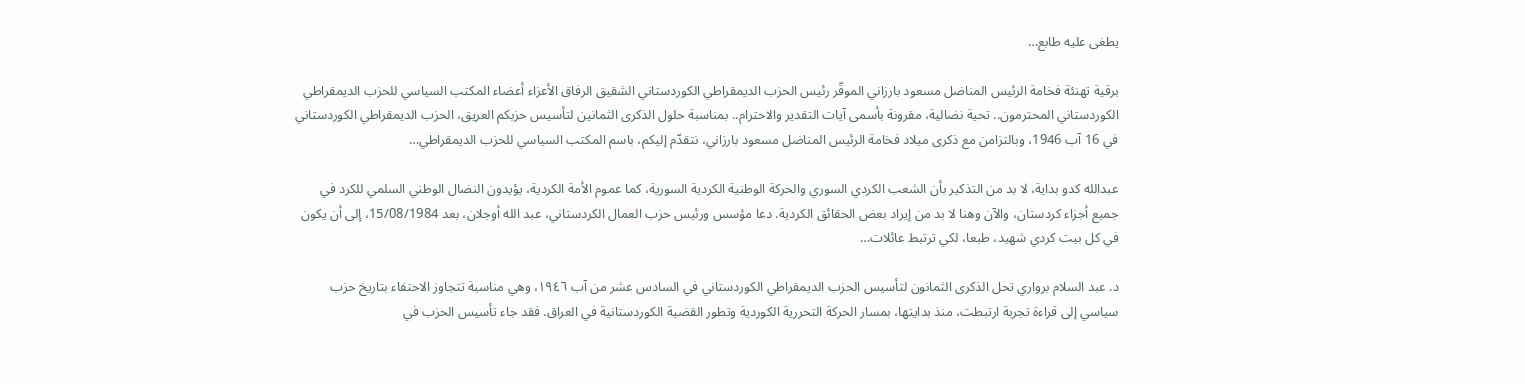يطغى عليه طابع…

برقية تهنئة فخامة الرئيس المناضل مسعود بارزاني الموقّر رئيس الحزب الديمقراطي الكوردستاني الشقيق الرفاق الأعزاء أعضاء المكتب السياسي للحزب الديمقراطي الكوردستاني المحترمون.. تحية نضالية، مقرونة بأسمى آيات التقدير والاحترام.. بمناسبة حلول الذكرى الثمانين لتأسيس حزبكم العريق، الحزب الديمقراطي الكوردستاني في 16 آب 1946، وبالتزامن مع ذكرى ميلاد فخامة الرئيس المناضل مسعود بارزاني، نتقدّم إليكم، باسم المكتب السياسي للحزب الديمقراطي…

عبدالله كدو بداية، لا بد من التذكير بأن الشعب الكردي السوري والحركة الوطنية الكردية السورية، كما عموم الأمة الكردية، يؤيدون النضال الوطني السلمي للكرد في جميع أجزاء كردستان، والآن وهنا لا بد من إيراد بعض الحقائق الكردية. دعا مؤسس ورئيس حزب العمال الكردستاني، عبد الله أوجلان، بعد 15/08/1984، إلى أن يكون في كل بيت كردي شهيد، طبعا، لكي ترتبط عائلات…

د. عبد السلام برواري تحل الذكرى الثمانون لتأسيس الحزب الديمقراطي الكوردستاني في السادس عشر من آب ١٩٤٦، وهي مناسبة تتجاوز الاحتفاء بتاريخ حزب سياسي إلى قراءة تجربة ارتبطت، منذ بدايتها، بمسار الحركة التحررية الكوردية وتطور القضية الكوردستانية في العراق. فقد جاء تأسيس الحزب في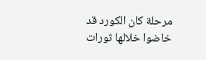مرحلة كان الكورد قد خاضوا خلالها ثورات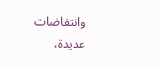وانتفاضات عديدة،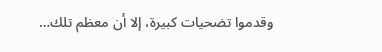وقدموا تضحيات كبيرة، إلا أن معظم تلك…